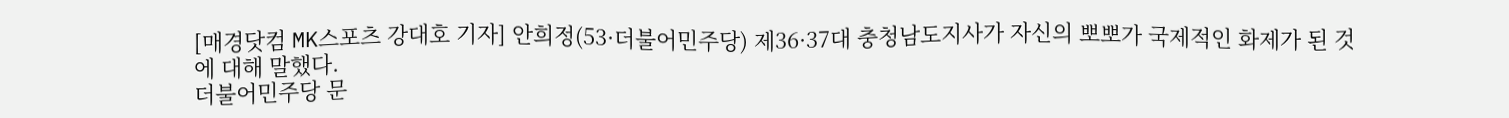[매경닷컴 MK스포츠 강대호 기자] 안희정(53·더불어민주당) 제36·37대 충청남도지사가 자신의 뽀뽀가 국제적인 화제가 된 것에 대해 말했다.
더불어민주당 문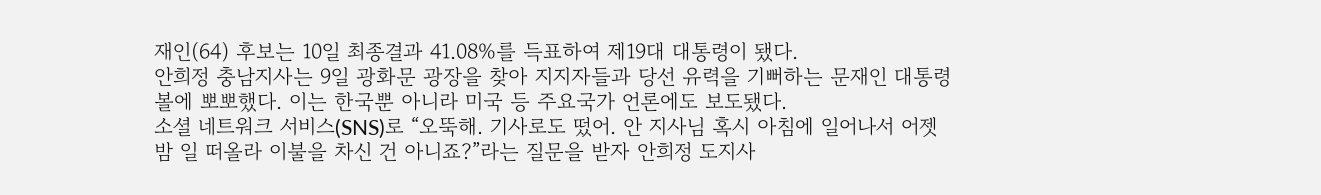재인(64) 후보는 10일 최종결과 41.08%를 득표하여 제19대 대통령이 됐다.
안희정 충남지사는 9일 광화문 광장을 찾아 지지자들과 당선 유력을 기뻐하는 문재인 대통령 볼에 뽀뽀했다. 이는 한국뿐 아니라 미국 등 주요국가 언론에도 보도됐다.
소셜 네트워크 서비스(SNS)로 “오뚝해. 기사로도 떴어. 안 지사님 혹시 아침에 일어나서 어젯밤 일 떠올라 이불을 차신 건 아니죠?”라는 질문을 받자 안희정 도지사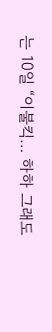는 10일 “이불킥… 하하 그래도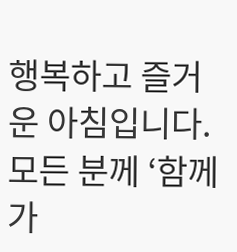행복하고 즐거운 아침입니다. 모든 분께 ‘함께 가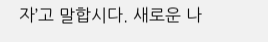자’고 말합시다. 새로운 나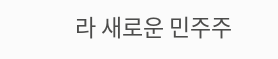라 새로운 민주주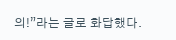의!”라는 글로 화답했다.